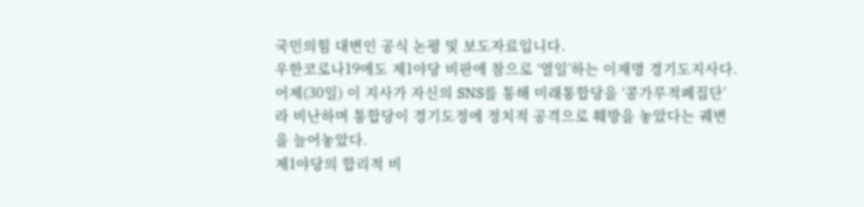국민의힘 대변인 공식 논평 및 보도자료입니다.
우한코로나19에도 제1야당 비판에 참으로 ‘열일’하는 이재명 경기도지사다.
어제(30일) 이 지사가 자신의 SNS를 통해 미래통합당을 ‘콩가루적폐집단’라 비난하며 통합당이 경기도정에 정치적 공격으로 훼방을 놓았다는 궤변을 늘어놓았다.
제1야당의 합리적 비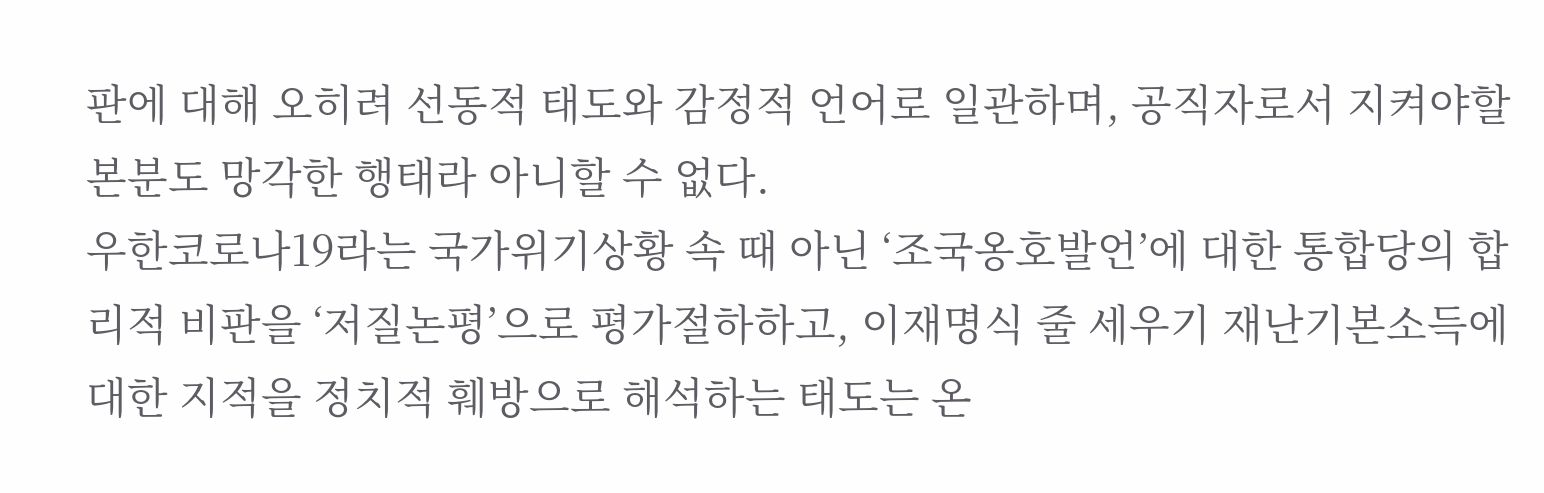판에 대해 오히려 선동적 태도와 감정적 언어로 일관하며, 공직자로서 지켜야할 본분도 망각한 행태라 아니할 수 없다.
우한코로나19라는 국가위기상황 속 때 아닌 ‘조국옹호발언’에 대한 통합당의 합리적 비판을 ‘저질논평’으로 평가절하하고, 이재명식 줄 세우기 재난기본소득에 대한 지적을 정치적 훼방으로 해석하는 태도는 온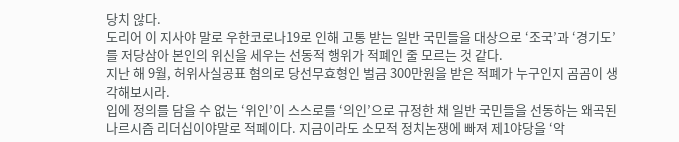당치 않다.
도리어 이 지사야 말로 우한코로나19로 인해 고통 받는 일반 국민들을 대상으로 ‘조국’과 ‘경기도’를 저당삼아 본인의 위신을 세우는 선동적 행위가 적폐인 줄 모르는 것 같다.
지난 해 9월, 허위사실공표 혐의로 당선무효형인 벌금 300만원을 받은 적폐가 누구인지 곰곰이 생각해보시라.
입에 정의를 담을 수 없는 ‘위인’이 스스로를 ‘의인’으로 규정한 채 일반 국민들을 선동하는 왜곡된 나르시즘 리더십이야말로 적폐이다. 지금이라도 소모적 정치논쟁에 빠져 제1야당을 ‘악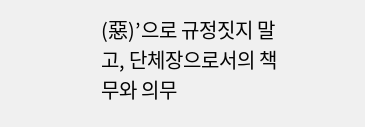(惡)’으로 규정짓지 말고, 단체장으로서의 책무와 의무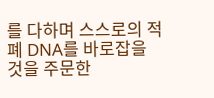를 다하며 스스로의 적폐 DNA를 바로잡을 것을 주문한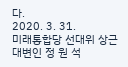다.
2020. 3. 31.
미래통합당 선대위 상근대변인 정 원 석